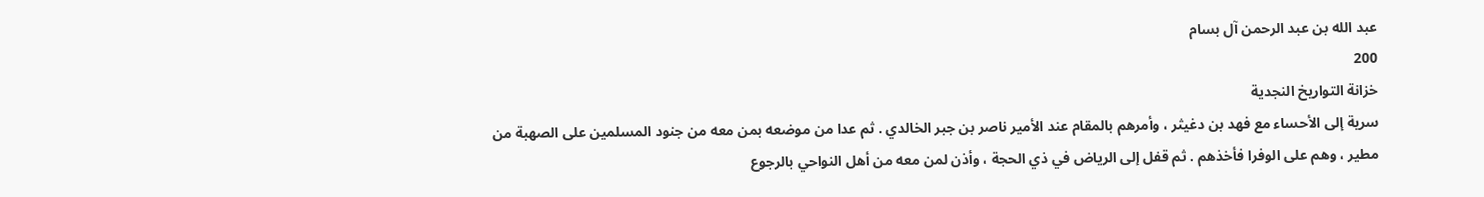عبد الله بن عبد الرحمن آل بسام
200
خزانة التواريخ النجدية
سرية إلى الأحساء مع فهد بن دغيثر ، وأمرهم بالمقام عند الأمير ناصر بن جبر الخالدي . ثم عدا من موضعه بمن معه من جنود المسلمين على الصهبة من مطير ، وهم على الوفرا فأخذهم . ثم قفل إلى الرياض في ذي الحجة ، وأذن لمن معه من أهل النواحي بالرجوع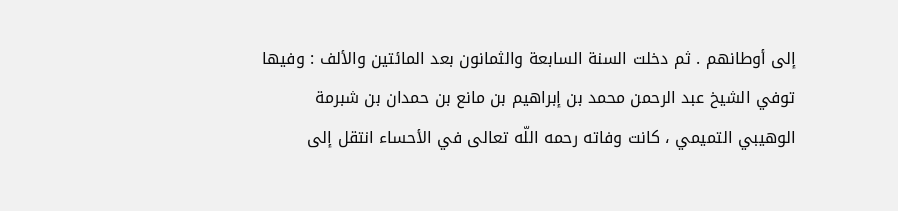إلى أوطانهم . ثم دخلت السنة السابعة والثمانون بعد المائتين والألف : وفيها توفي الشيخ عبد الرحمن محمد بن إبراهيم بن مانع بن حمدان بن شبرمة الوهيبي التميمي ، كانت وفاته رحمه اللّه تعالى في الأحساء انتقل إلى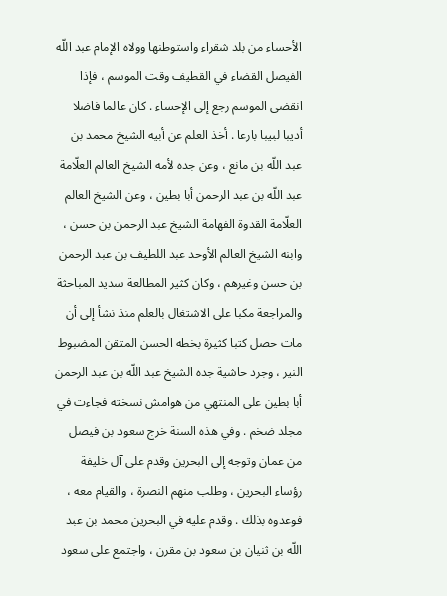الأحساء من بلد شقراء واستوطنها وولاه الإمام عبد اللّه الفيصل القضاء في القطيف وقت الموسم ، فإذا انقضى الموسم رجع إلى الإحساء . كان عالما فاضلا أديبا لبيبا بارعا . أخذ العلم عن أبيه الشيخ محمد بن عبد اللّه بن مانع ، وعن جده لأمه الشيخ العالم العلّامة عبد اللّه بن عبد الرحمن أبا بطين ، وعن الشيخ العالم العلّامة القدوة الفهامة الشيخ عبد الرحمن بن حسن ، وابنه الشيخ العالم الأوحد عبد اللطيف بن عبد الرحمن بن حسن وغيرهم ، وكان كثير المطالعة سديد المباحثة والمراجعة مكبا على الاشتغال بالعلم منذ نشأ إلى أن مات حصل كتبا كثيرة بخطه الحسن المتقن المضبوط النير ، وجرد حاشية جده الشيخ عبد اللّه بن عبد الرحمن أبا بطين على المنتهي من هوامش نسخته فجاءت في مجلد ضخم . وفي هذه السنة خرج سعود بن فيصل من عمان وتوجه إلى البحرين وقدم على آل خليفة رؤساء البحرين ، وطلب منهم النصرة ، والقيام معه ، فوعدوه بذلك . وقدم عليه في البحرين محمد بن عبد اللّه بن ثنيان بن سعود بن مقرن ، واجتمع على سعود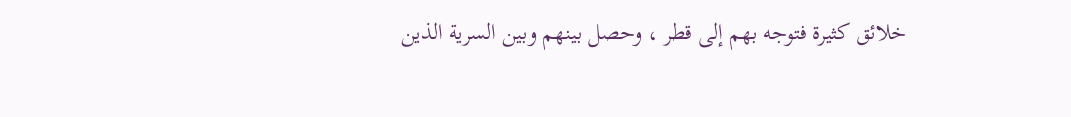خلائق كثيرة فتوجه بهم إلى قطر ، وحصل بينهم وبين السرية الذين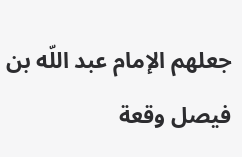جعلهم الإمام عبد اللّه بن فيصل وقعة